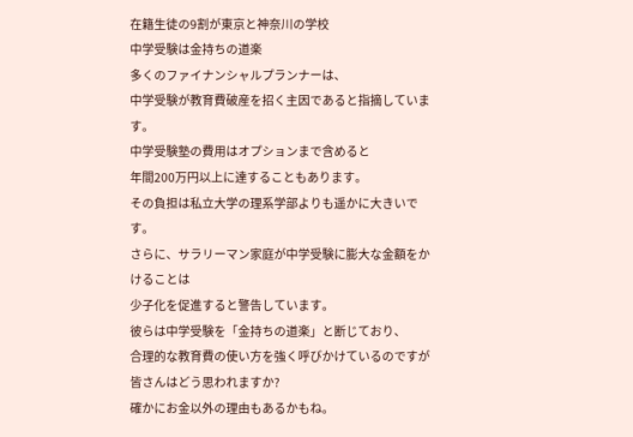在籍生徒の9割が東京と神奈川の学校
中学受験は金持ちの道楽
多くのファイナンシャルプランナーは、
中学受験が教育費破産を招く主因であると指摘しています。
中学受験塾の費用はオプションまで含めると
年間200万円以上に達することもあります。
その負担は私立大学の理系学部よりも遥かに大きいです。
さらに、サラリーマン家庭が中学受験に膨大な金額をかけることは
少子化を促進すると警告しています。
彼らは中学受験を「金持ちの道楽」と断じており、
合理的な教育費の使い方を強く呼びかけているのですが
皆さんはどう思われますか?
確かにお金以外の理由もあるかもね。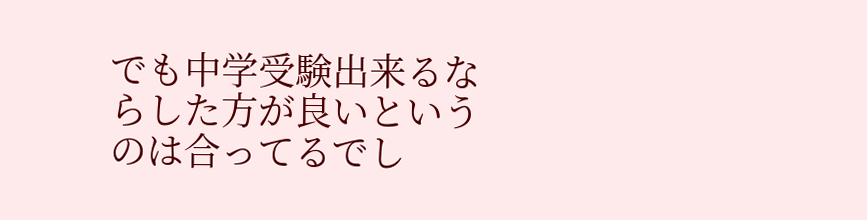でも中学受験出来るならした方が良いというのは合ってるでし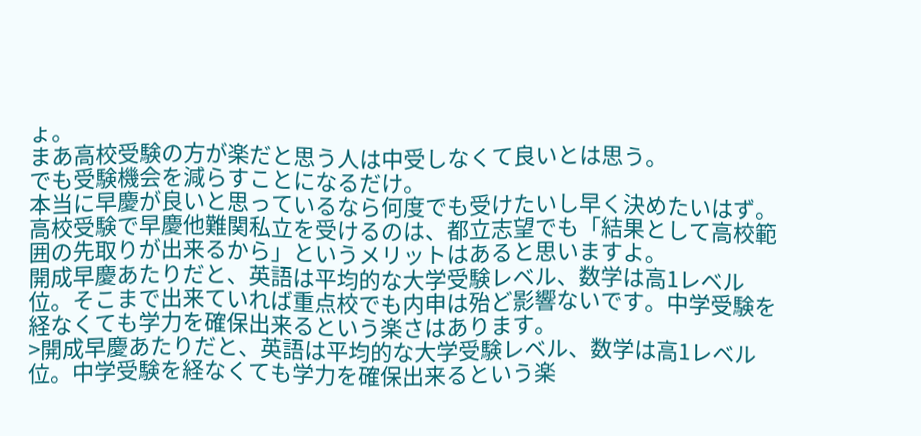ょ。
まあ高校受験の方が楽だと思う人は中受しなくて良いとは思う。
でも受験機会を減らすことになるだけ。
本当に早慶が良いと思っているなら何度でも受けたいし早く決めたいはず。
高校受験で早慶他難関私立を受けるのは、都立志望でも「結果として高校範囲の先取りが出来るから」というメリットはあると思いますよ。
開成早慶あたりだと、英語は平均的な大学受験レベル、数学は高1レベル位。そこまで出来ていれば重点校でも内申は殆ど影響ないです。中学受験を経なくても学力を確保出来るという楽さはあります。
>開成早慶あたりだと、英語は平均的な大学受験レベル、数学は高1レベル位。中学受験を経なくても学力を確保出来るという楽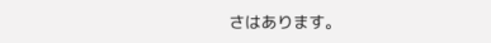さはあります。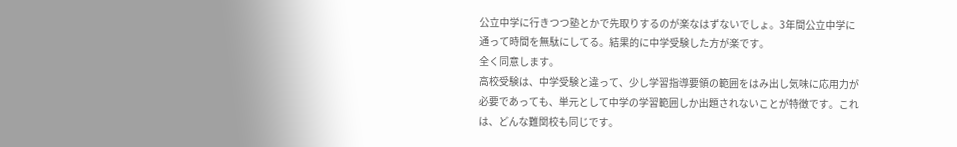公立中学に行きつつ塾とかで先取りするのが楽なはずないでしょ。3年間公立中学に通って時間を無駄にしてる。結果的に中学受験した方が楽です。
全く同意します。
高校受験は、中学受験と違って、少し学習指導要領の範囲をはみ出し気味に応用力が必要であっても、単元として中学の学習範囲しか出題されないことが特徴です。これは、どんな難関校も同じです。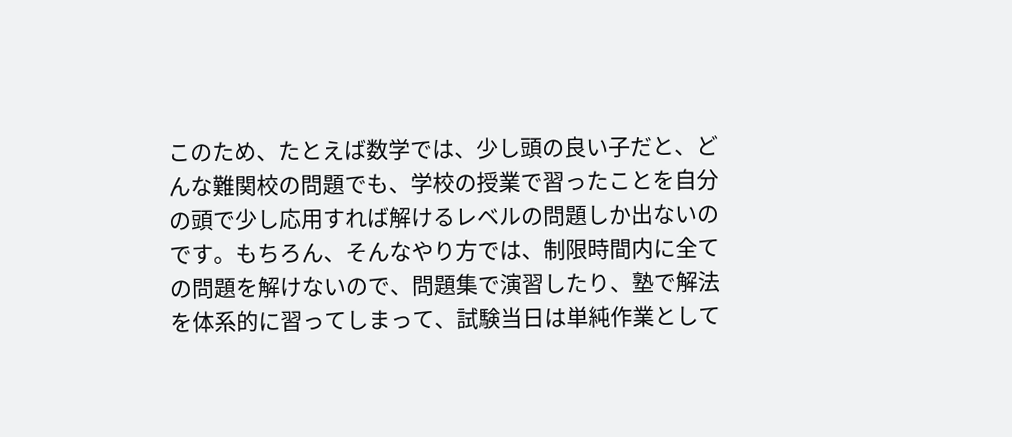このため、たとえば数学では、少し頭の良い子だと、どんな難関校の問題でも、学校の授業で習ったことを自分の頭で少し応用すれば解けるレベルの問題しか出ないのです。もちろん、そんなやり方では、制限時間内に全ての問題を解けないので、問題集で演習したり、塾で解法を体系的に習ってしまって、試験当日は単純作業として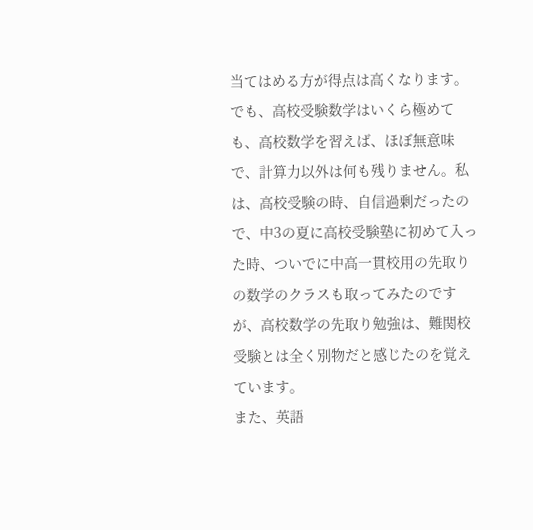当てはめる方が得点は高くなります。でも、高校受験数学はいくら極めても、高校数学を習えば、ほぼ無意味で、計算力以外は何も残りません。私は、高校受験の時、自信過剰だったので、中3の夏に高校受験塾に初めて入った時、ついでに中高一貫校用の先取りの数学のクラスも取ってみたのですが、高校数学の先取り勉強は、難関校受験とは全く別物だと感じたのを覚えています。
また、英語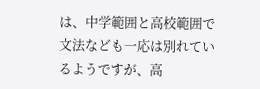は、中学範囲と高校範囲で文法なども一応は別れているようですが、高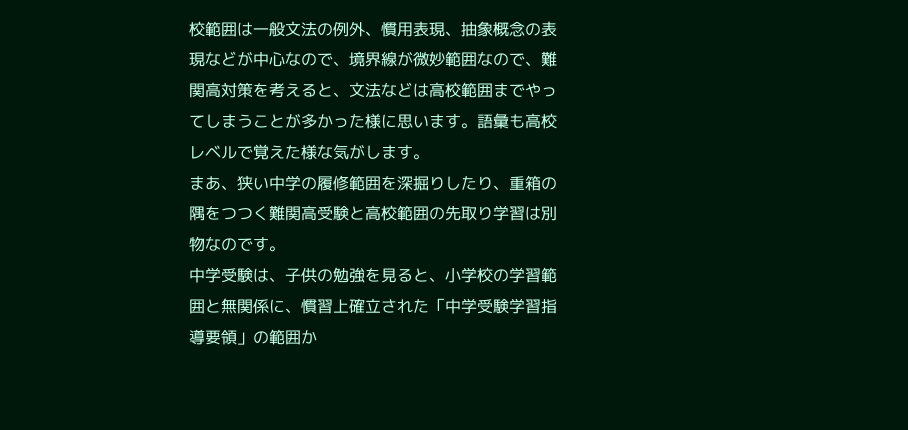校範囲は一般文法の例外、慣用表現、抽象概念の表現などが中心なので、境界線が微妙範囲なので、難関高対策を考えると、文法などは高校範囲までやってしまうことが多かった様に思います。語彙も高校レベルで覚えた様な気がします。
まあ、狭い中学の履修範囲を深掘りしたり、重箱の隅をつつく難関高受験と高校範囲の先取り学習は別物なのです。
中学受験は、子供の勉強を見ると、小学校の学習範囲と無関係に、慣習上確立された「中学受験学習指導要領」の範囲か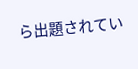ら出題されてい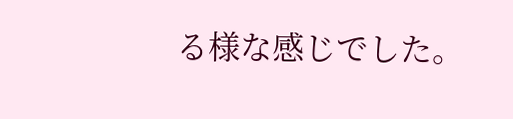る様な感じでした。